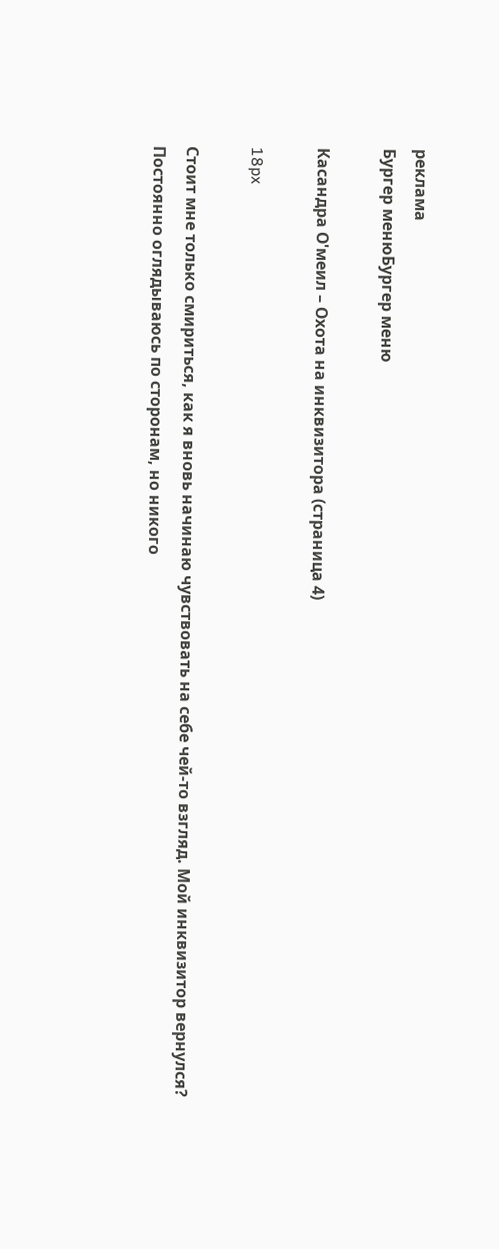реклама
Бургер менюБургер меню

Касандра О'меил – Охота на инквизитора (страница 4)

18px

Стоит мне только смириться, как я вновь начинаю чувствовать на себе чей-то взгляд. Мой инквизитор вернулся? Постоянно оглядываюсь по сторонам, но никого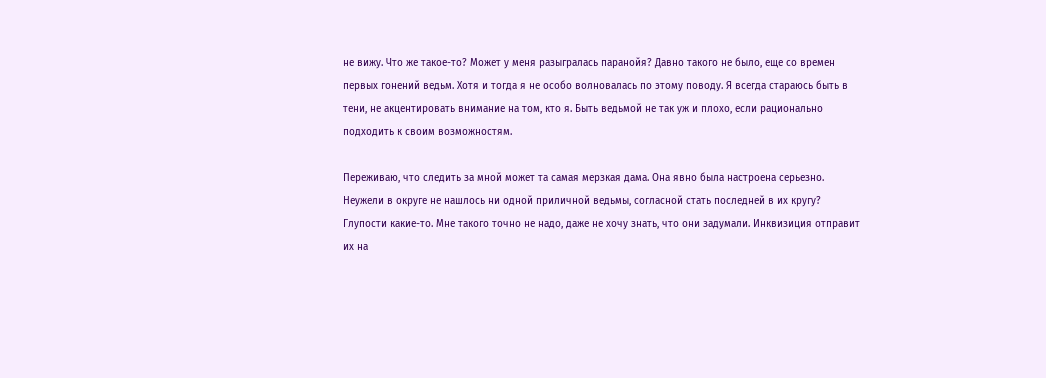не вижу. Что же такое-то? Может у меня разыгралась паранойя? Давно такого не было, еще со времен первых гонений ведьм. Хотя и тогда я не особо волновалась по этому поводу. Я всегда стараюсь быть в тени, не акцентировать внимание на том, кто я. Быть ведьмой не так уж и плохо, если рационально подходить к своим возможностям.

Переживаю, что следить за мной может та самая мерзкая дама. Она явно была настроена серьезно. Неужели в округе не нашлось ни одной приличной ведьмы, согласной стать последней в их кругу? Глупости какие-то. Мне такого точно не надо, даже не хочу знать, что они задумали. Инквизиция отправит их на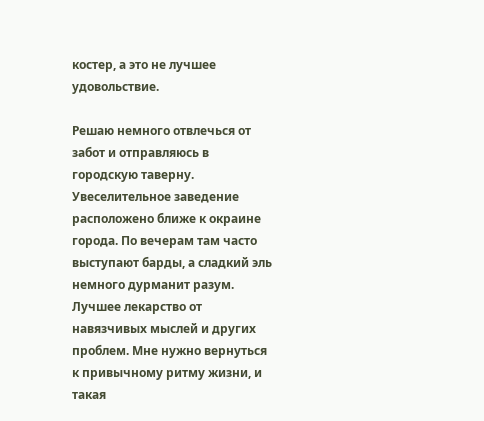костер, а это не лучшее удовольствие.

Решаю немного отвлечься от забот и отправляюсь в городскую таверну. Увеселительное заведение расположено ближе к окраине города. По вечерам там часто выступают барды, а сладкий эль немного дурманит разум. Лучшее лекарство от навязчивых мыслей и других проблем. Мне нужно вернуться к привычному ритму жизни, и такая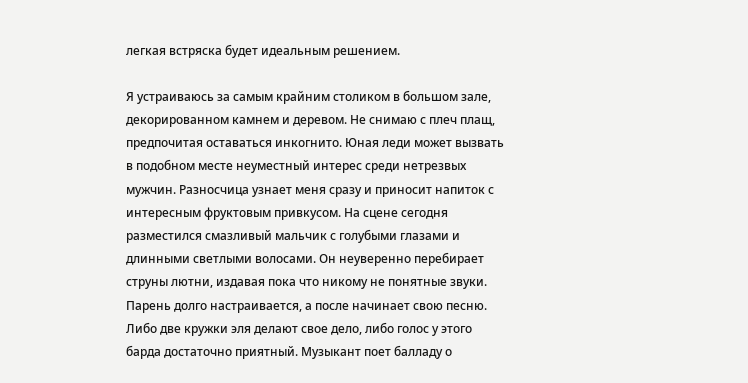легкая встряска будет идеальным решением.

Я устраиваюсь за самым крайним столиком в большом зале, декорированном камнем и деревом. Не снимаю с плеч плащ, предпочитая оставаться инкогнито. Юная леди может вызвать в подобном месте неуместный интерес среди нетрезвых мужчин. Разносчица узнает меня сразу и приносит напиток с интересным фруктовым привкусом. На сцене сегодня разместился смазливый мальчик с голубыми глазами и длинными светлыми волосами. Он неуверенно перебирает струны лютни, издавая пока что никому не понятные звуки. Парень долго настраивается, а после начинает свою песню. Либо две кружки эля делают свое дело, либо голос у этого барда достаточно приятный. Музыкант поет балладу о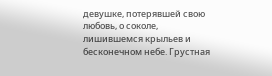девушке, потерявшей свою любовь, о соколе, лишившемся крыльев и бесконечном небе. Грустная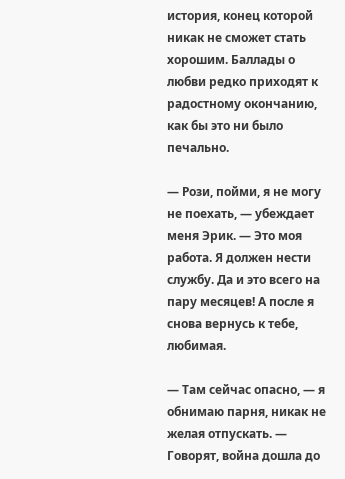история, конец которой никак не сможет стать хорошим. Баллады о любви редко приходят к радостному окончанию, как бы это ни было печально.

— Рози, пойми, я не могу не поехать, — убеждает меня Эрик. — Это моя работа. Я должен нести службу. Да и это всего на пару месяцев! А после я снова вернусь к тебе, любимая.

— Там сейчас опасно, — я обнимаю парня, никак не желая отпускать. — Говорят, война дошла до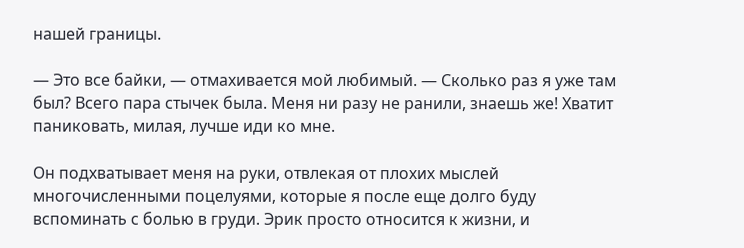нашей границы.

— Это все байки, — отмахивается мой любимый. — Сколько раз я уже там был? Всего пара стычек была. Меня ни разу не ранили, знаешь же! Хватит паниковать, милая, лучше иди ко мне.

Он подхватывает меня на руки, отвлекая от плохих мыслей многочисленными поцелуями, которые я после еще долго буду вспоминать с болью в груди. Эрик просто относится к жизни, и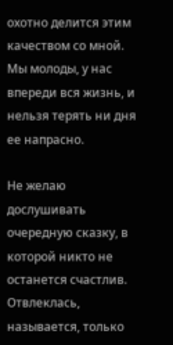охотно делится этим качеством со мной. Мы молоды, у нас впереди вся жизнь, и нельзя терять ни дня ее напрасно.

Не желаю дослушивать очередную сказку, в которой никто не останется счастлив. Отвлеклась, называется, только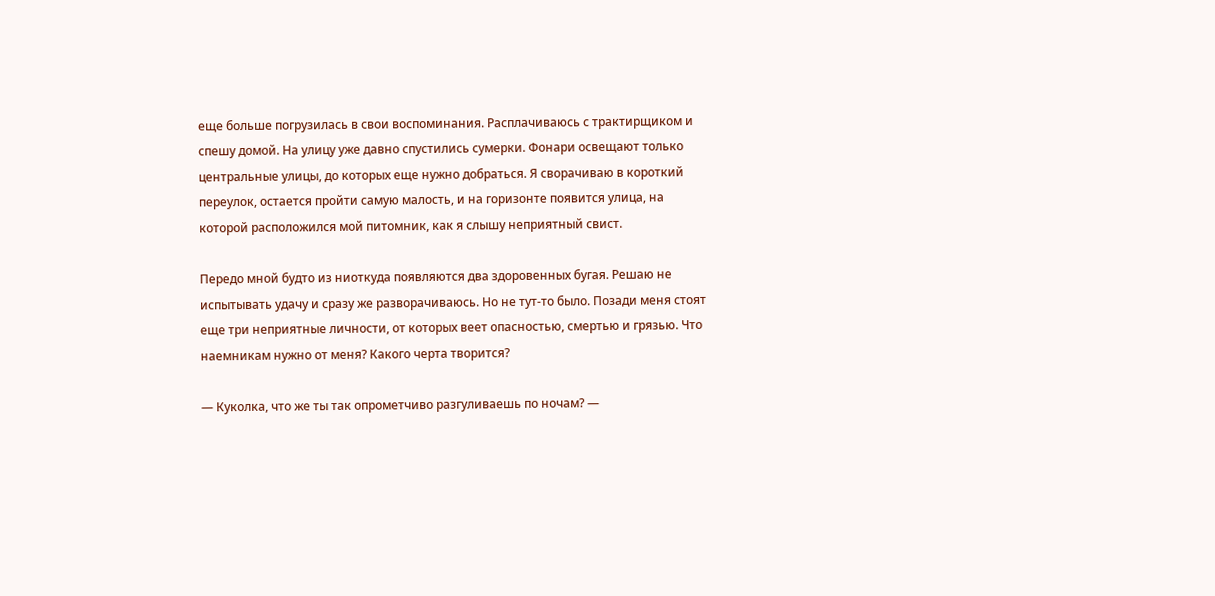еще больше погрузилась в свои воспоминания. Расплачиваюсь с трактирщиком и спешу домой. На улицу уже давно спустились сумерки. Фонари освещают только центральные улицы, до которых еще нужно добраться. Я сворачиваю в короткий переулок, остается пройти самую малость, и на горизонте появится улица, на которой расположился мой питомник, как я слышу неприятный свист.

Передо мной будто из ниоткуда появляются два здоровенных бугая. Решаю не испытывать удачу и сразу же разворачиваюсь. Но не тут-то было. Позади меня стоят еще три неприятные личности, от которых веет опасностью, смертью и грязью. Что наемникам нужно от меня? Какого черта творится?

— Куколка, что же ты так опрометчиво разгуливаешь по ночам? —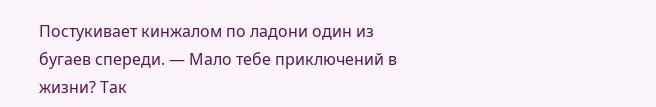Постукивает кинжалом по ладони один из бугаев спереди. — Мало тебе приключений в жизни? Так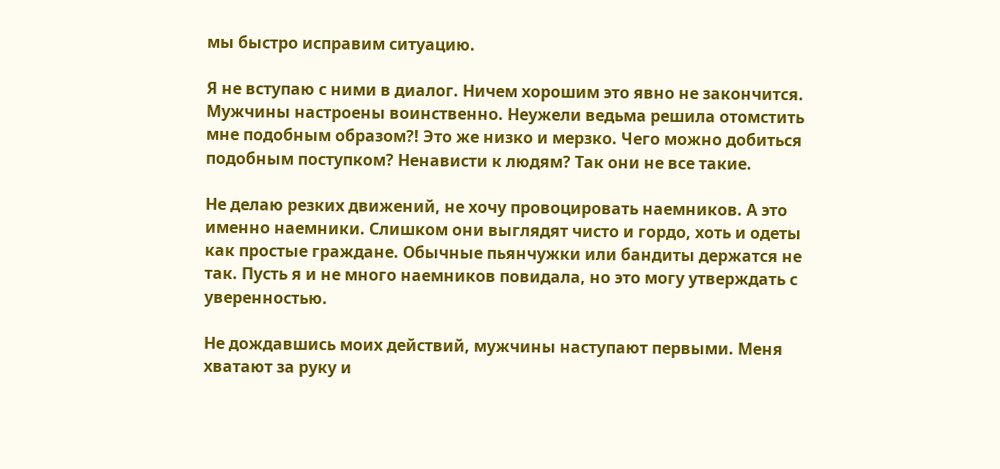мы быстро исправим ситуацию.

Я не вступаю с ними в диалог. Ничем хорошим это явно не закончится. Мужчины настроены воинственно. Неужели ведьма решила отомстить мне подобным образом?! Это же низко и мерзко. Чего можно добиться подобным поступком? Ненависти к людям? Так они не все такие.

Не делаю резких движений, не хочу провоцировать наемников. А это именно наемники. Слишком они выглядят чисто и гордо, хоть и одеты как простые граждане. Обычные пьянчужки или бандиты держатся не так. Пусть я и не много наемников повидала, но это могу утверждать с уверенностью.

Не дождавшись моих действий, мужчины наступают первыми. Меня хватают за руку и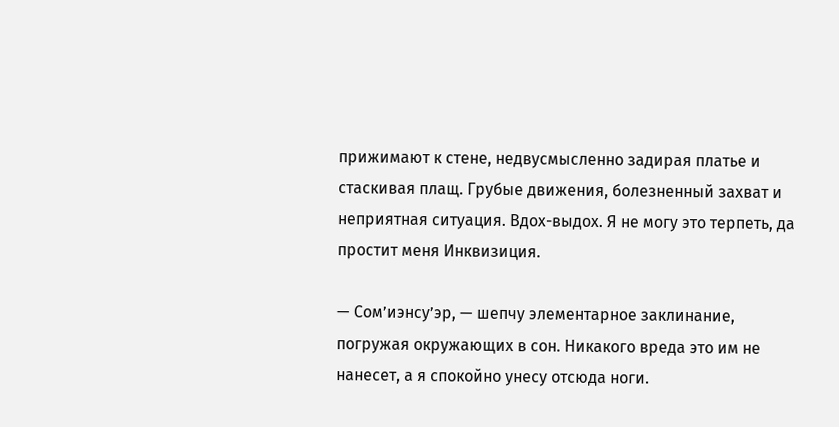прижимают к стене, недвусмысленно задирая платье и стаскивая плащ. Грубые движения, болезненный захват и неприятная ситуация. Вдох-выдох. Я не могу это терпеть, да простит меня Инквизиция.

— Сом’иэнсу’эр, — шепчу элементарное заклинание, погружая окружающих в сон. Никакого вреда это им не нанесет, а я спокойно унесу отсюда ноги.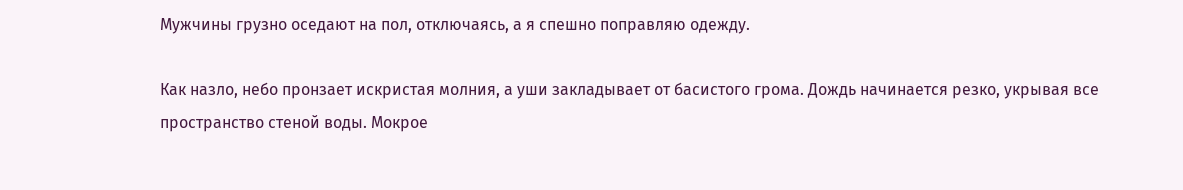Мужчины грузно оседают на пол, отключаясь, а я спешно поправляю одежду.

Как назло, небо пронзает искристая молния, а уши закладывает от басистого грома. Дождь начинается резко, укрывая все пространство стеной воды. Мокрое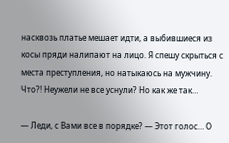насквозь платье мешает идти, а выбившиеся из косы пряди налипают на лицо. Я спешу скрыться с места преступления, но натыкаюсь на мужчину. Что?! Неужели не все уснули? Но как же так…

— Леди, с Вами все в порядке? — Этот голос… О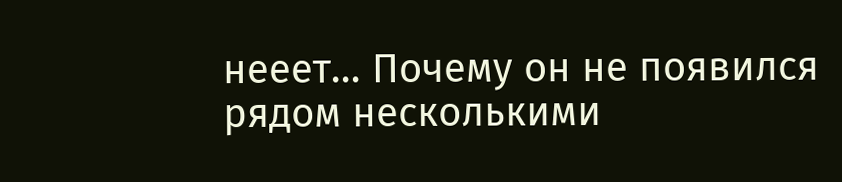нееет… Почему он не появился рядом несколькими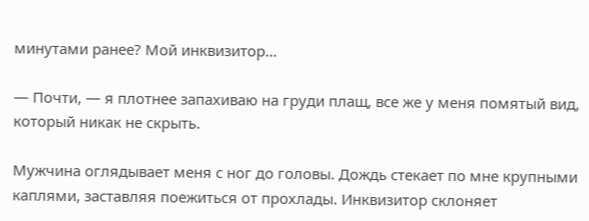минутами ранее? Мой инквизитор…

— Почти, — я плотнее запахиваю на груди плащ, все же у меня помятый вид, который никак не скрыть.

Мужчина оглядывает меня с ног до головы. Дождь стекает по мне крупными каплями, заставляя поежиться от прохлады. Инквизитор склоняет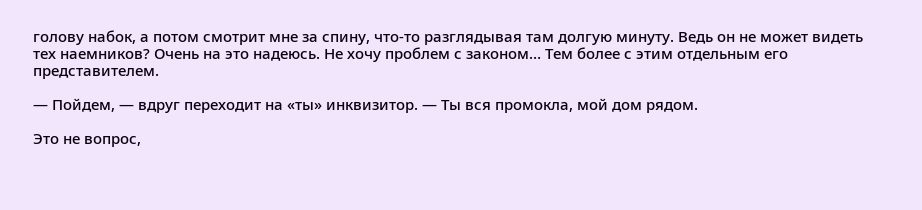голову набок, а потом смотрит мне за спину, что-то разглядывая там долгую минуту. Ведь он не может видеть тех наемников? Очень на это надеюсь. Не хочу проблем с законом… Тем более с этим отдельным его представителем.

— Пойдем, — вдруг переходит на «ты» инквизитор. — Ты вся промокла, мой дом рядом.

Это не вопрос,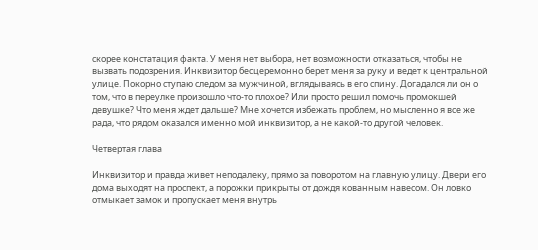скорее констатация факта. У меня нет выбора, нет возможности отказаться, чтобы не вызвать подозрения. Инквизитор бесцеремонно берет меня за руку и ведет к центральной улице. Покорно ступаю следом за мужчиной, вглядываясь в его спину. Догадался ли он о том, что в переулке произошло что-то плохое? Или просто решил помочь промокшей девушке? Что меня ждет дальше? Мне хочется избежать проблем, но мысленно я все же рада, что рядом оказался именно мой инквизитор, а не какой-то другой человек.

Четвертая глава

Инквизитор и правда живет неподалеку, прямо за поворотом на главную улицу. Двери его дома выходят на проспект, а порожки прикрыты от дождя кованным навесом. Он ловко отмыкает замок и пропускает меня внутрь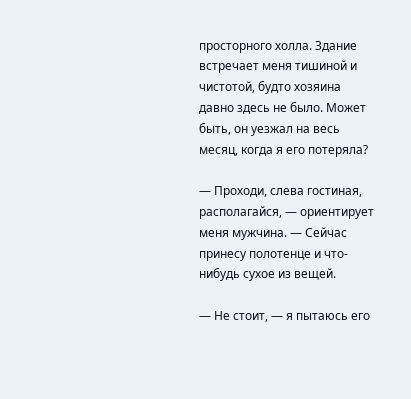просторного холла. Здание встречает меня тишиной и чистотой, будто хозяина давно здесь не было. Может быть, он уезжал на весь месяц, когда я его потеряла?

— Проходи, слева гостиная, располагайся, — ориентирует меня мужчина. — Сейчас принесу полотенце и что-нибудь сухое из вещей.

— Не стоит, — я пытаюсь его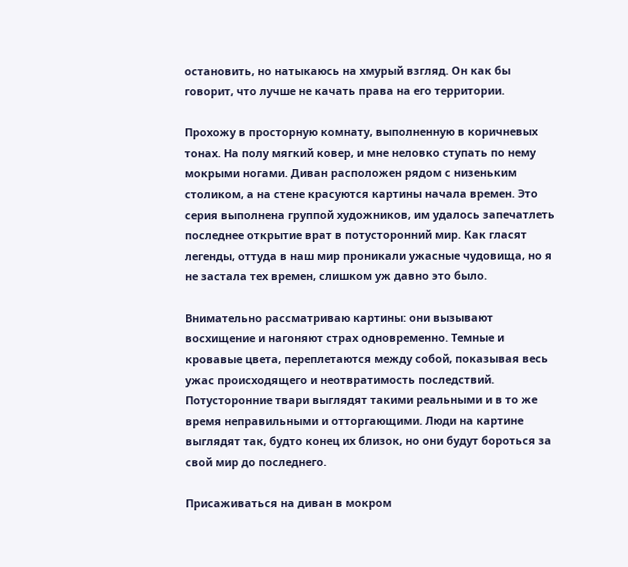остановить, но натыкаюсь на хмурый взгляд. Он как бы говорит, что лучше не качать права на его территории.

Прохожу в просторную комнату, выполненную в коричневых тонах. На полу мягкий ковер, и мне неловко ступать по нему мокрыми ногами. Диван расположен рядом с низеньким столиком, а на стене красуются картины начала времен. Это серия выполнена группой художников, им удалось запечатлеть последнее открытие врат в потусторонний мир. Как гласят легенды, оттуда в наш мир проникали ужасные чудовища, но я не застала тех времен, слишком уж давно это было.

Внимательно рассматриваю картины: они вызывают восхищение и нагоняют страх одновременно. Темные и кровавые цвета, переплетаются между собой, показывая весь ужас происходящего и неотвратимость последствий. Потусторонние твари выглядят такими реальными и в то же время неправильными и отторгающими. Люди на картине выглядят так, будто конец их близок, но они будут бороться за свой мир до последнего.

Присаживаться на диван в мокром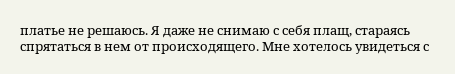платье не решаюсь. Я даже не снимаю с себя плащ, стараясь спрятаться в нем от происходящего. Мне хотелось увидеться с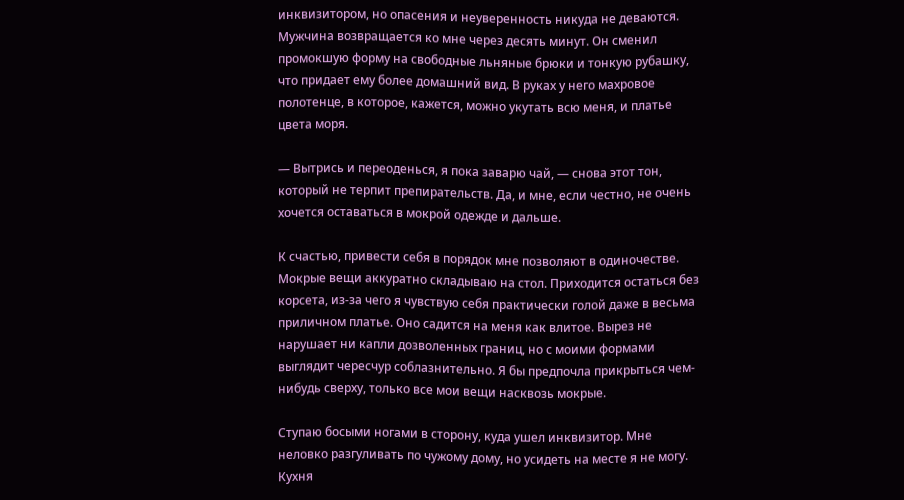инквизитором, но опасения и неуверенность никуда не деваются. Мужчина возвращается ко мне через десять минут. Он сменил промокшую форму на свободные льняные брюки и тонкую рубашку, что придает ему более домашний вид. В руках у него махровое полотенце, в которое, кажется, можно укутать всю меня, и платье цвета моря.

— Вытрись и переоденься, я пока заварю чай, — снова этот тон, который не терпит препирательств. Да, и мне, если честно, не очень хочется оставаться в мокрой одежде и дальше.

К счастью, привести себя в порядок мне позволяют в одиночестве. Мокрые вещи аккуратно складываю на стол. Приходится остаться без корсета, из-за чего я чувствую себя практически голой даже в весьма приличном платье. Оно садится на меня как влитое. Вырез не нарушает ни капли дозволенных границ, но с моими формами выглядит чересчур соблазнительно. Я бы предпочла прикрыться чем-нибудь сверху, только все мои вещи насквозь мокрые.

Ступаю босыми ногами в сторону, куда ушел инквизитор. Мне неловко разгуливать по чужому дому, но усидеть на месте я не могу. Кухня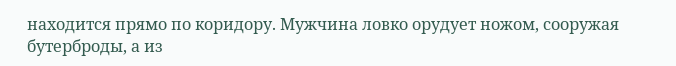находится прямо по коридору. Мужчина ловко орудует ножом, сооружая бутерброды, а из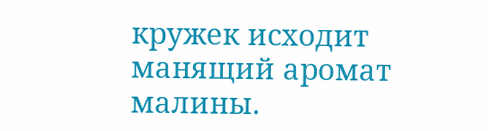кружек исходит манящий аромат малины.